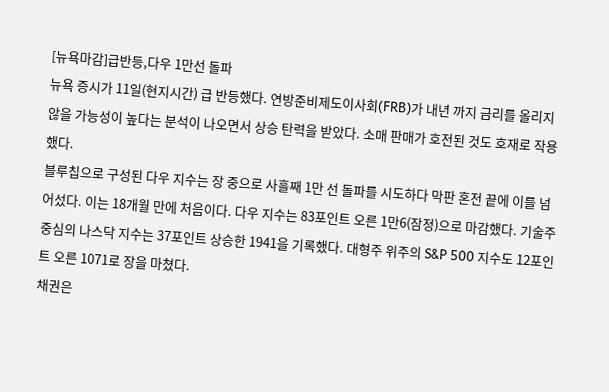[뉴욕마감]급반등,다우 1만선 돌파
뉴욕 증시가 11일(현지시간) 급 반등했다. 연방준비제도이사회(FRB)가 내년 까지 금리를 올리지 않을 가능성이 높다는 분석이 나오면서 상승 탄력을 받았다. 소매 판매가 호전된 것도 호재로 작용했다.
블루칩으로 구성된 다우 지수는 장 중으로 사흘째 1만 선 돌파를 시도하다 막판 혼전 끝에 이를 넘어섰다. 이는 18개월 만에 처음이다. 다우 지수는 83포인트 오른 1만6(잠정)으로 마감했다. 기술주 중심의 나스닥 지수는 37포인트 상승한 1941을 기록했다. 대형주 위주의 S&P 500 지수도 12포인트 오른 1071로 장을 마쳤다.
채권은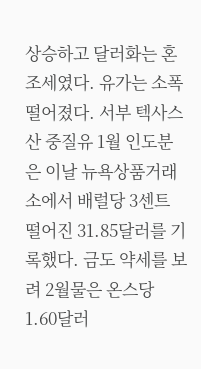상승하고 달러화는 혼조세였다. 유가는 소폭 떨어졌다. 서부 텍사스산 중질유 1월 인도분은 이날 뉴욕상품거래소에서 배럴당 3센트 떨어진 31.85달러를 기록했다. 금도 약세를 보려 2월물은 온스당 1.60달러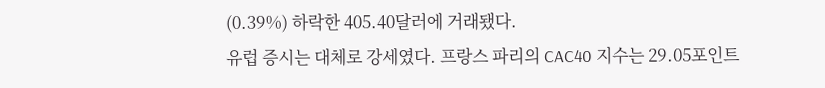(0.39%) 하락한 405.40달러에 거래됐다.
유럽 증시는 대체로 강세였다. 프랑스 파리의 CAC40 지수는 29.05포인트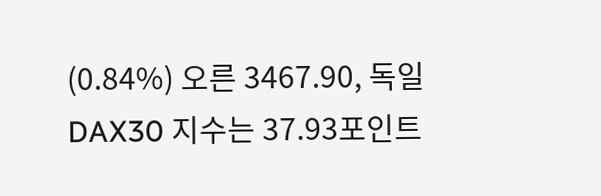(0.84%) 오른 3467.90, 독일 DAX30 지수는 37.93포인트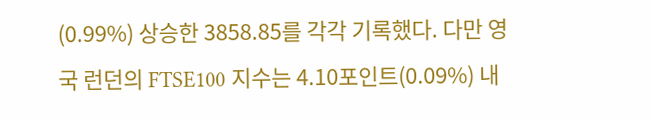(0.99%) 상승한 3858.85를 각각 기록했다. 다만 영국 런던의 FTSE100 지수는 4.10포인트(0.09%) 내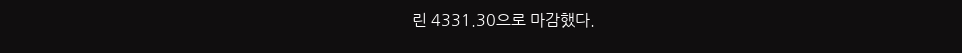린 4331.30으로 마감했다.